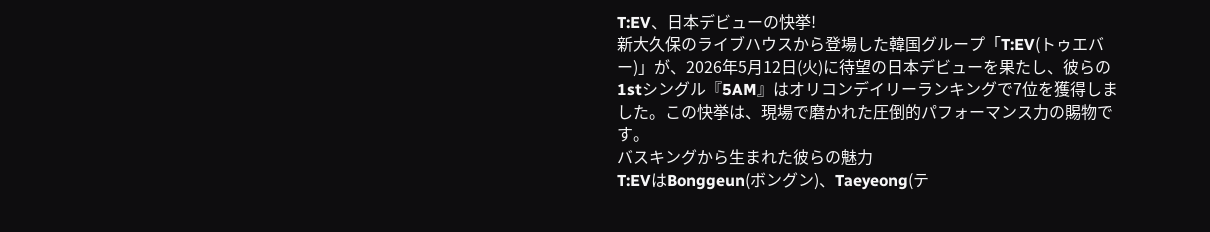T:EV、日本デビューの快挙!
新大久保のライブハウスから登場した韓国グループ「T:EV(トゥエバー)」が、2026年5月12日(火)に待望の日本デビューを果たし、彼らの1stシングル『5AM』はオリコンデイリーランキングで7位を獲得しました。この快挙は、現場で磨かれた圧倒的パフォーマンス力の賜物です。
バスキングから生まれた彼らの魅力
T:EVはBonggeun(ボングン)、Taeyeong(テ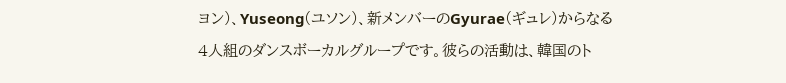ヨン)、Yuseong(ユソン)、新メンバーのGyurae(ギュレ)からなる4人組のダンスボーカルグループです。彼らの活動は、韓国のト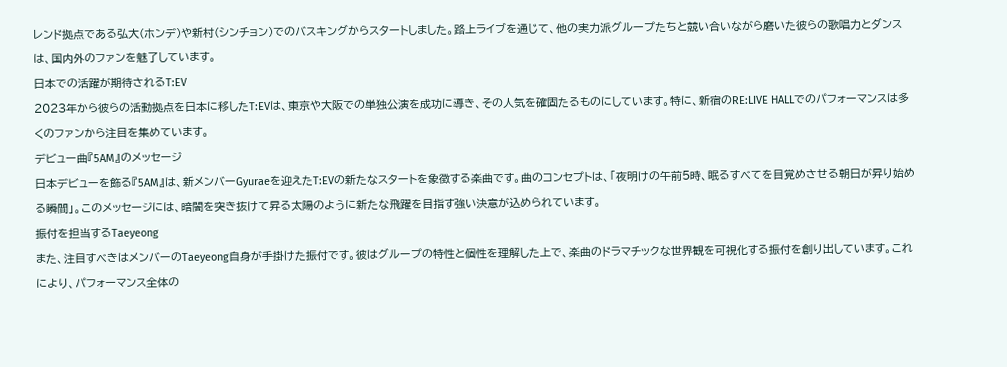レンド拠点である弘大(ホンデ)や新村(シンチョン)でのバスキングからスタートしました。路上ライブを通じて、他の実力派グループたちと競い合いながら磨いた彼らの歌唱力とダンスは、国内外のファンを魅了しています。
日本での活躍が期待されるT:EV
2023年から彼らの活動拠点を日本に移したT:EVは、東京や大阪での単独公演を成功に導き、その人気を確固たるものにしています。特に、新宿のRE:LIVE HALLでのパフォーマンスは多くのファンから注目を集めています。
デビュー曲『5AM』のメッセージ
日本デビューを飾る『5AM』は、新メンバーGyuraeを迎えたT:EVの新たなスタートを象徴する楽曲です。曲のコンセプトは、「夜明けの午前5時、眠るすべてを目覚めさせる朝日が昇り始める瞬間」。このメッセージには、暗闇を突き抜けて昇る太陽のように新たな飛躍を目指す強い決意が込められています。
振付を担当するTaeyeong
また、注目すべきはメンバーのTaeyeong自身が手掛けた振付です。彼はグループの特性と個性を理解した上で、楽曲のドラマチックな世界観を可視化する振付を創り出しています。これにより、パフォーマンス全体の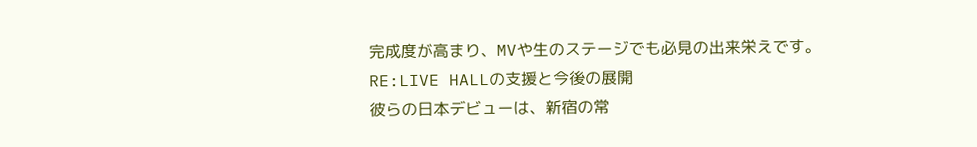完成度が高まり、MVや生のステージでも必見の出来栄えです。
RE:LIVE HALLの支援と今後の展開
彼らの日本デビューは、新宿の常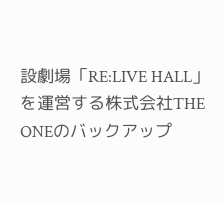設劇場「RE:LIVE HALL」を運営する株式会社THE ONEのバックアップ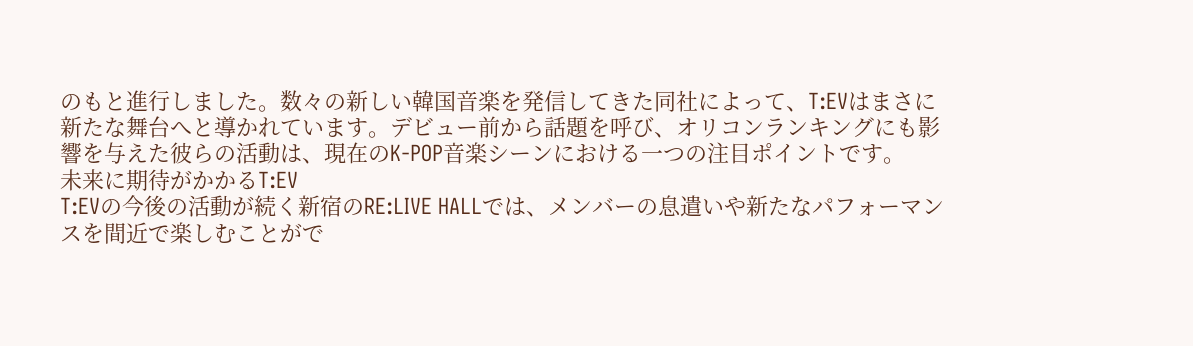のもと進行しました。数々の新しい韓国音楽を発信してきた同社によって、T:EVはまさに新たな舞台へと導かれています。デビュー前から話題を呼び、オリコンランキングにも影響を与えた彼らの活動は、現在のK-POP音楽シーンにおける一つの注目ポイントです。
未来に期待がかかるT:EV
T:EVの今後の活動が続く新宿のRE:LIVE HALLでは、メンバーの息遣いや新たなパフォーマンスを間近で楽しむことがで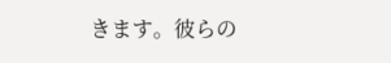きます。彼らの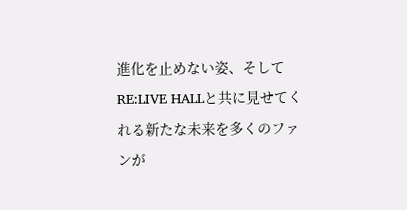進化を止めない姿、そしてRE:LIVE HALLと共に見せてくれる新たな未来を多くのファンが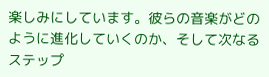楽しみにしています。彼らの音楽がどのように進化していくのか、そして次なるステップ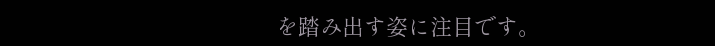を踏み出す姿に注目です。